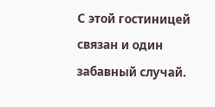С этой гостиницей связан и один забавный случай.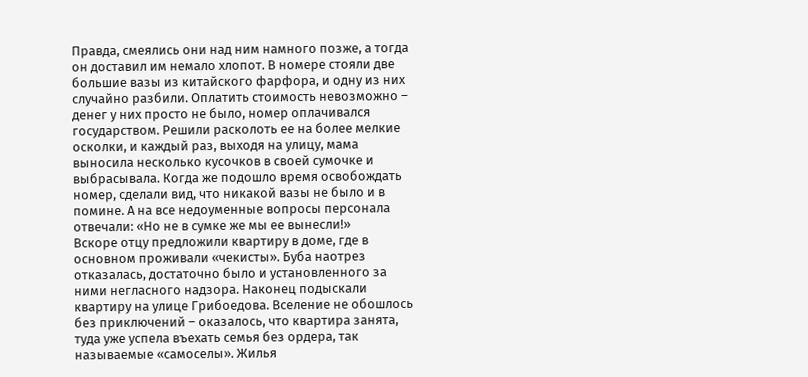Правда, смеялись они над ним намного позже, а тогда он доставил им немало хлопот. В номере стояли две большие вазы из китайского фарфора, и одну из них случайно разбили. Оплатить стоимость невозможно – денег у них просто не было, номер оплачивался государством. Решили расколоть ее на более мелкие осколки, и каждый раз, выходя на улицу, мама выносила несколько кусочков в своей сумочке и выбрасывала. Когда же подошло время освобождать номер, сделали вид, что никакой вазы не было и в помине. А на все недоуменные вопросы персонала отвечали: «Но не в сумке же мы ее вынесли!»
Вскоре отцу предложили квартиру в доме, где в основном проживали «чекисты». Буба наотрез отказалась, достаточно было и установленного за ними негласного надзора. Наконец подыскали квартиру на улице Грибоедова. Вселение не обошлось без приключений – оказалось, что квартира занята, туда уже успела въехать семья без ордера, так называемые «самоселы». Жилья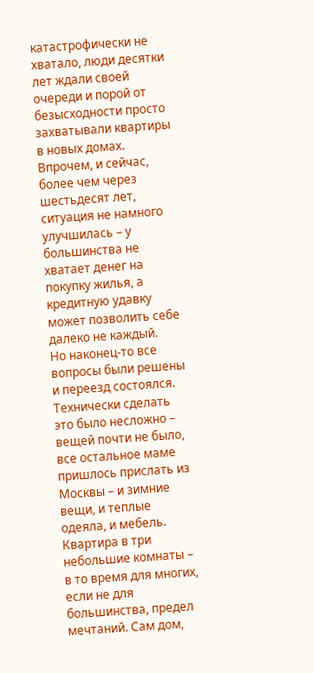катастрофически не хватало, люди десятки лет ждали своей очереди и порой от безысходности просто захватывали квартиры в новых домах. Впрочем, и сейчас, более чем через шестьдесят лет, ситуация не намного улучшилась – у большинства не хватает денег на покупку жилья, а кредитную удавку может позволить себе далеко не каждый.
Но наконец-то все вопросы были решены и переезд состоялся. Технически сделать это было несложно – вещей почти не было, все остальное маме пришлось прислать из Москвы – и зимние вещи, и теплые одеяла, и мебель.
Квартира в три небольшие комнаты – в то время для многих, если не для большинства, предел мечтаний. Сам дом,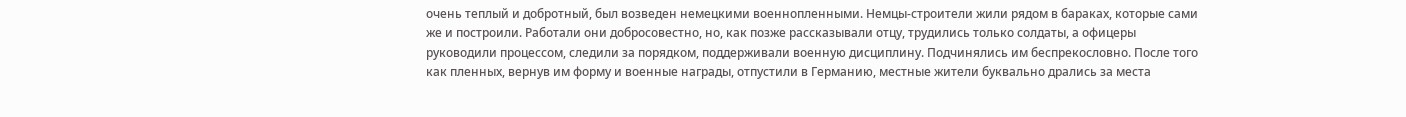очень теплый и добротный, был возведен немецкими военнопленными. Немцы-строители жили рядом в бараках, которые сами же и построили. Работали они добросовестно, но, как позже рассказывали отцу, трудились только солдаты, а офицеры руководили процессом, следили за порядком, поддерживали военную дисциплину. Подчинялись им беспрекословно. После того как пленных, вернув им форму и военные награды, отпустили в Германию, местные жители буквально дрались за места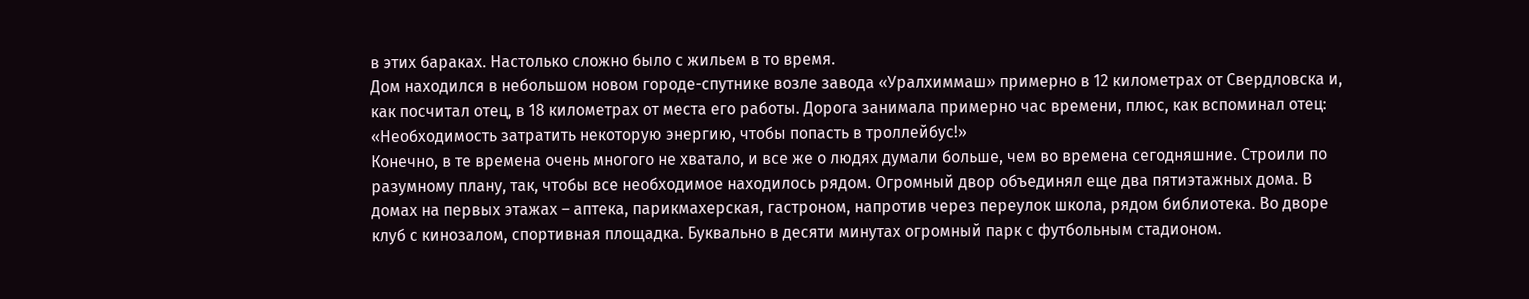в этих бараках. Настолько сложно было с жильем в то время.
Дом находился в небольшом новом городе-спутнике возле завода «Уралхиммаш» примерно в 12 километрах от Свердловска и, как посчитал отец, в 18 километрах от места его работы. Дорога занимала примерно час времени, плюс, как вспоминал отец: «Необходимость затратить некоторую энергию, чтобы попасть в троллейбус!»
Конечно, в те времена очень многого не хватало, и все же о людях думали больше, чем во времена сегодняшние. Строили по разумному плану, так, чтобы все необходимое находилось рядом. Огромный двор объединял еще два пятиэтажных дома. В домах на первых этажах – аптека, парикмахерская, гастроном, напротив через переулок школа, рядом библиотека. Во дворе клуб с кинозалом, спортивная площадка. Буквально в десяти минутах огромный парк с футбольным стадионом.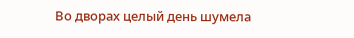Во дворах целый день шумела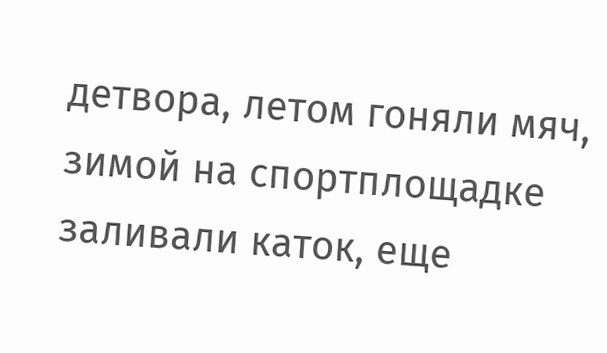детвора, летом гоняли мяч, зимой на спортплощадке заливали каток, еще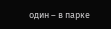один – в парке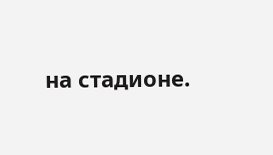на стадионе.